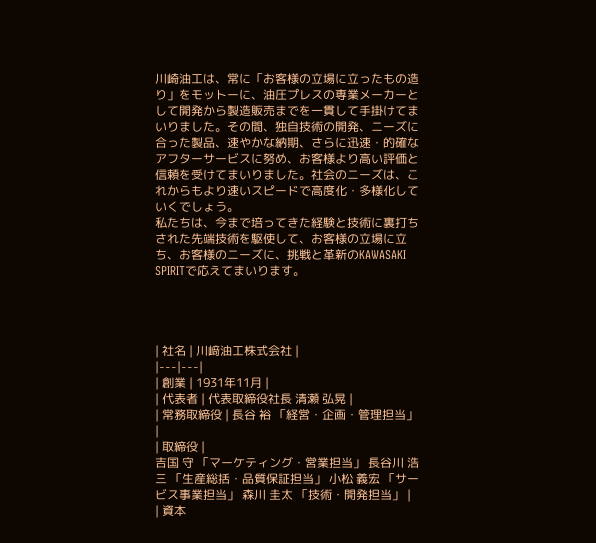川崎油工は、常に「お客様の立場に立ったもの造り」をモットーに、油圧プレスの専業メーカーとして開発から製造販売までを一貫して手掛けてまいりました。その間、独自技術の開発、ニーズに合った製品、速やかな納期、さらに迅速・的確なアフターサービスに努め、お客様より高い評価と信頼を受けてまいりました。社会のニーズは、これからもより速いスピードで高度化・多様化していくでしょう。
私たちは、今まで培ってきた経験と技術に裏打ちされた先端技術を駆使して、お客様の立場に立ち、お客様のニーズに、挑戦と革新のKAWASAKI SPIRITで応えてまいります。




| 社名 | 川﨑油工株式会社 |
|---|---|
| 創業 | 1931年11月 |
| 代表者 | 代表取締役社長 清瀬 弘晃 |
| 常務取締役 | 長谷 裕 「経営・企画・管理担当」 |
| 取締役 |
吉国 守 「マーケティング・営業担当」 長谷川 浩三 「生産総括・品質保証担当」 小松 義宏 「サービス事業担当」 森川 圭太 「技術・開発担当」 |
| 資本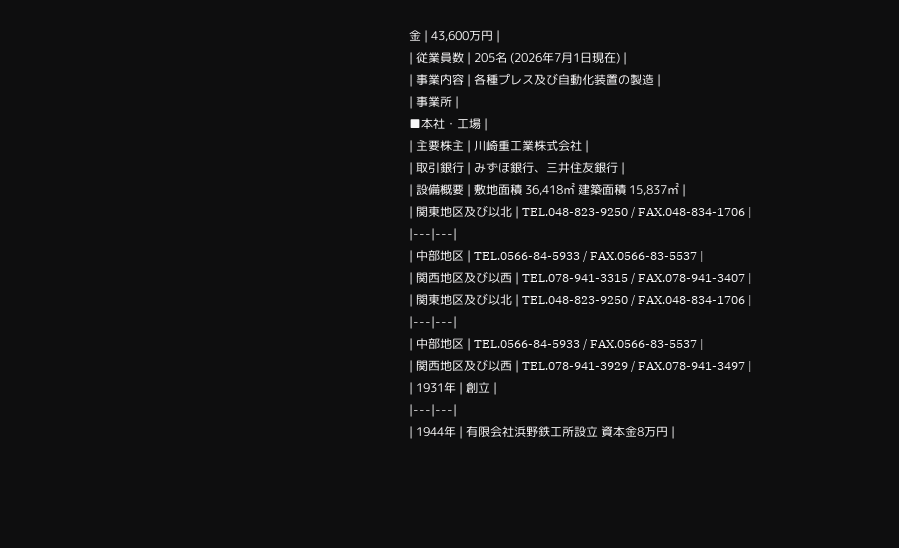金 | 43,600万円 |
| 従業員数 | 205名 (2026年7月1日現在) |
| 事業内容 | 各種プレス及び自動化装置の製造 |
| 事業所 |
■本社・工場 |
| 主要株主 | 川崎重工業株式会社 |
| 取引銀行 | みずほ銀行、三井住友銀行 |
| 設備概要 | 敷地面積 36,418㎡ 建築面積 15,837㎡ |
| 関東地区及び以北 | TEL.048-823-9250 / FAX.048-834-1706 |
|---|---|
| 中部地区 | TEL.0566-84-5933 / FAX.0566-83-5537 |
| 関西地区及び以西 | TEL.078-941-3315 / FAX.078-941-3407 |
| 関東地区及び以北 | TEL.048-823-9250 / FAX.048-834-1706 |
|---|---|
| 中部地区 | TEL.0566-84-5933 / FAX.0566-83-5537 |
| 関西地区及び以西 | TEL.078-941-3929 / FAX.078-941-3497 |
| 1931年 | 創立 |
|---|---|
| 1944年 | 有限会社浜野鉄工所設立 資本金8万円 |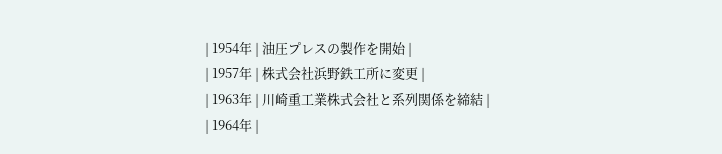| 1954年 | 油圧プレスの製作を開始 |
| 1957年 | 株式会社浜野鉄工所に変更 |
| 1963年 | 川崎重工業株式会社と系列関係を締結 |
| 1964年 |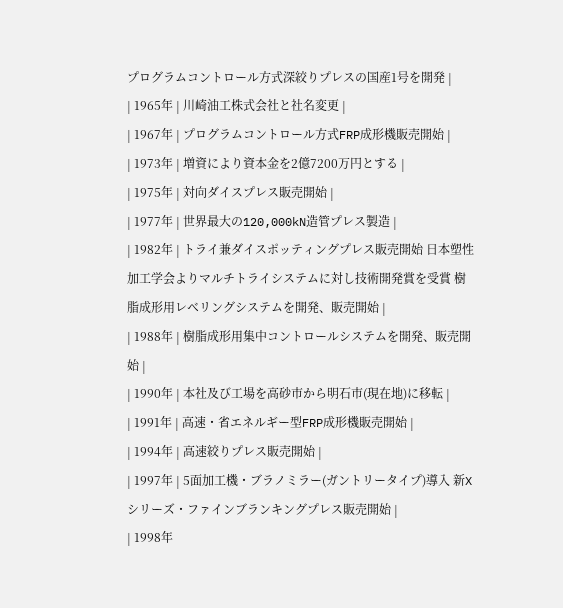プログラムコントロール方式深絞りプレスの国産1号を開発 |
| 1965年 | 川崎油工株式会社と社名変更 |
| 1967年 | プログラムコントロール方式FRP成形機販売開始 |
| 1973年 | 増資により資本金を2億7200万円とする |
| 1975年 | 対向ダイスプレス販売開始 |
| 1977年 | 世界最大の120,000kN造管プレス製造 |
| 1982年 | トライ兼ダイスポッティングプレス販売開始 日本塑性加工学会よりマルチトライシステムに対し技術開発賞を受賞 樹脂成形用レベリングシステムを開発、販売開始 |
| 1988年 | 樹脂成形用集中コントロールシステムを開発、販売開始 |
| 1990年 | 本社及び工場を高砂市から明石市(現在地)に移転 |
| 1991年 | 高速・省エネルギー型FRP成形機販売開始 |
| 1994年 | 高速絞りプレス販売開始 |
| 1997年 | 5面加工機・ブラノミラー(ガントリータイプ)導入 新Xシリーズ・ファインブランキングプレス販売開始 |
| 1998年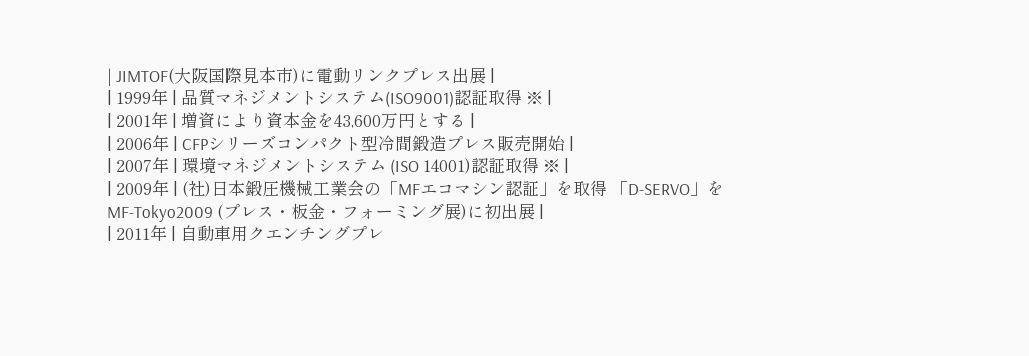| JIMTOF(大阪国際見本市)に電動リンクプレス出展 |
| 1999年 | 品質マネジメントシステム(ISO9001)認証取得 ※ |
| 2001年 | 増資により資本金を43,600万円とする |
| 2006年 | CFPシリーズコンパクト型冷間鍛造プレス販売開始 |
| 2007年 | 環境マネジメントシステム (ISO 14001)認証取得 ※ |
| 2009年 | (社)日本鍛圧機械工業会の「MFエコマシン認証」を取得 「D-SERVO」をMF-Tokyo2009 (プレス・板金・フォーミング展)に初出展 |
| 2011年 | 自動車用クエンチングプレ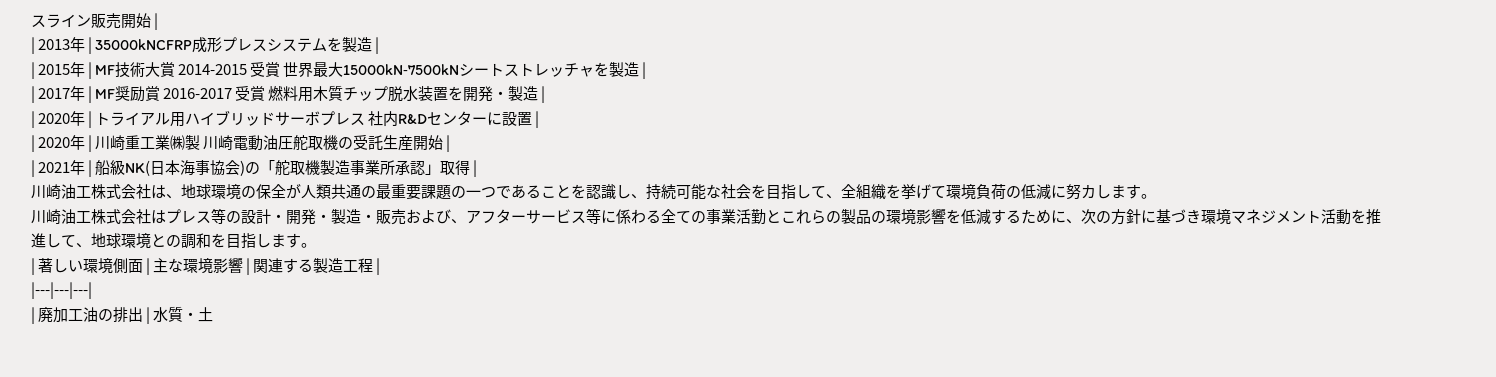スライン販売開始 |
| 2013年 | 35000kNCFRP成形プレスシステムを製造 |
| 2015年 | MF技術大賞 2014-2015 受賞 世界最大15000kN‐7500kNシートストレッチャを製造 |
| 2017年 | MF奨励賞 2016-2017 受賞 燃料用木質チップ脱水装置を開発・製造 |
| 2020年 | トライアル用ハイブリッドサーボプレス 社内R&Dセンターに設置 |
| 2020年 | 川崎重工業㈱製 川崎電動油圧舵取機の受託生産開始 |
| 2021年 | 船級NK(日本海事協会)の「舵取機製造事業所承認」取得 |
川崎油工株式会社は、地球環境の保全が人類共通の最重要課題の一つであることを認識し、持続可能な社会を目指して、全組織を挙げて環境負荷の低減に努カします。
川崎油工株式会社はプレス等の設計・開発・製造・販売および、アフターサービス等に係わる全ての事業活勤とこれらの製品の環境影響を低減するために、次の方針に基づき環境マネジメント活動を推進して、地球環境との調和を目指します。
| 著しい環境側面 | 主な環境影響 | 関連する製造工程 |
|---|---|---|
| 廃加工油の排出 | 水質・土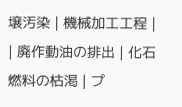壌汚染 | 機械加工工程 |
| 廃作動油の排出 | 化石燃料の枯渇 | プ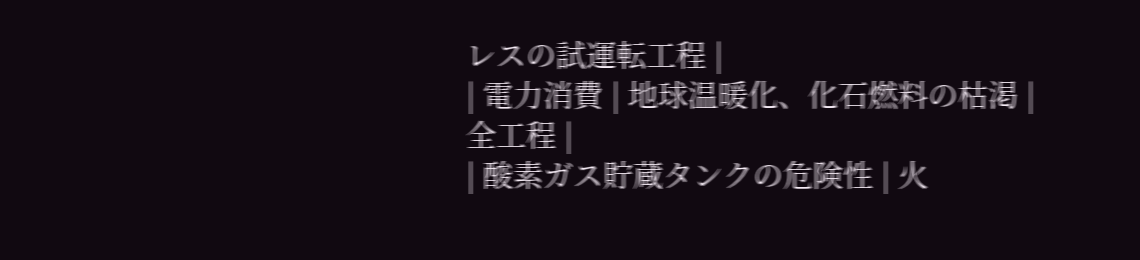レスの試運転工程 |
| 電力消費 | 地球温暖化、化石燃料の枯渇 | 全工程 |
| 酸素ガス貯蔵タンクの危険性 | 火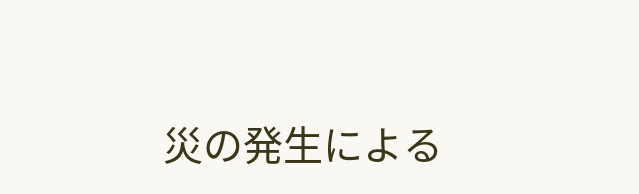災の発生による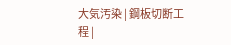大気汚染 | 鋼板切断工程 |